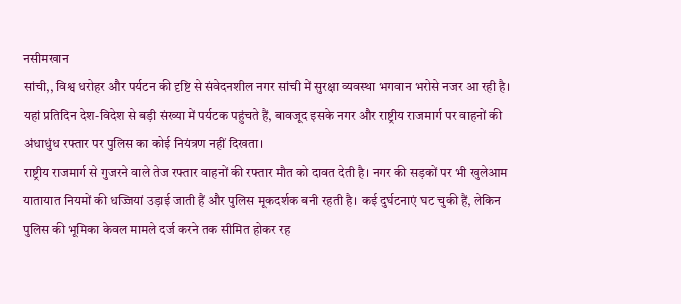नसीमखान
सांची,, विश्व धरोहर और पर्यटन की दृष्टि से संवेदनशील नगर सांची में सुरक्षा व्यवस्था भगवान भरोसे नजर आ रही है। यहां प्रतिदिन देश-विदेश से बड़ी संख्या में पर्यटक पहुंचते हैं, बावजूद इसके नगर और राष्ट्रीय राजमार्ग पर वाहनों की अंधाधुंध रफ्तार पर पुलिस का कोई नियंत्रण नहीं दिखता।
राष्ट्रीय राजमार्ग से गुजरने वाले तेज रफ्तार वाहनों की रफ्तार मौत को दावत देती है। नगर की सड़कों पर भी खुलेआम यातायात नियमों की धज्जियां उड़ाई जाती हैं और पुलिस मूकदर्शक बनी रहती है। कई दुर्घटनाएं घट चुकी हैं, लेकिन पुलिस की भूमिका केवल मामले दर्ज करने तक सीमित होकर रह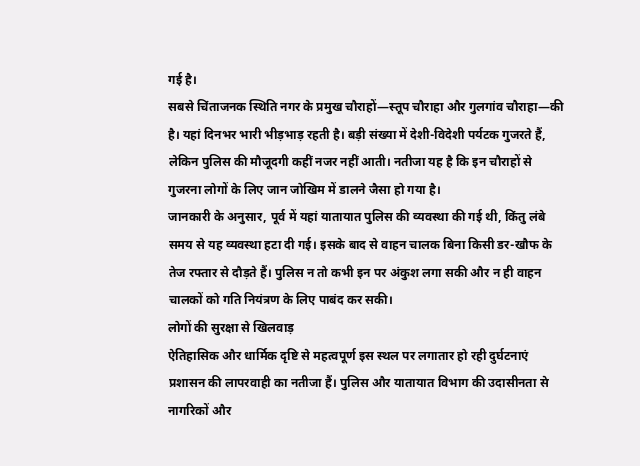गई है।
सबसे चिंताजनक स्थिति नगर के प्रमुख चौराहों—स्तूप चौराहा और गुलगांव चौराहा—की है। यहां दिनभर भारी भीड़भाड़ रहती है। बड़ी संख्या में देशी-विदेशी पर्यटक गुजरते हैं, लेकिन पुलिस की मौजूदगी कहीं नजर नहीं आती। नतीजा यह है कि इन चौराहों से गुजरना लोगों के लिए जान जोखिम में डालने जैसा हो गया है।
जानकारी के अनुसार, पूर्व में यहां यातायात पुलिस की व्यवस्था की गई थी, किंतु लंबे समय से यह व्यवस्था हटा दी गई। इसके बाद से वाहन चालक बिना किसी डर-खौफ के तेज रफ्तार से दौड़ते हैं। पुलिस न तो कभी इन पर अंकुश लगा सकी और न ही वाहन चालकों को गति नियंत्रण के लिए पाबंद कर सकी।
लोगों की सुरक्षा से खिलवाड़
ऐतिहासिक और धार्मिक दृष्टि से महत्वपूर्ण इस स्थल पर लगातार हो रही दुर्घटनाएं प्रशासन की लापरवाही का नतीजा हैं। पुलिस और यातायात विभाग की उदासीनता से नागरिकों और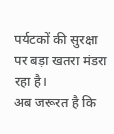पर्यटकों की सुरक्षा पर बड़ा खतरा मंडरा रहा है।
अब जरूरत है कि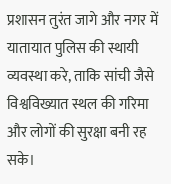प्रशासन तुरंत जागे और नगर में यातायात पुलिस की स्थायी व्यवस्था करे, ताकि सांची जैसे विश्वविख्यात स्थल की गरिमा और लोगों की सुरक्षा बनी रह सके।